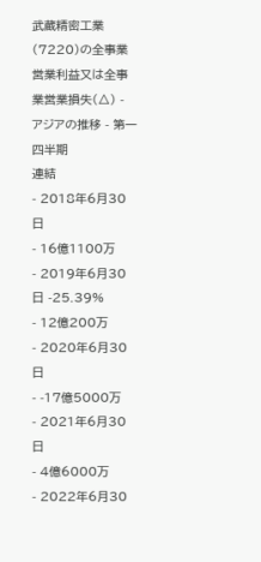武蔵精密工業(7220)の全事業営業利益又は全事業営業損失(△) - アジアの推移 - 第一四半期
連結
- 2018年6月30日
- 16億1100万
- 2019年6月30日 -25.39%
- 12億200万
- 2020年6月30日
- -17億5000万
- 2021年6月30日
- 4億6000万
- 2022年6月30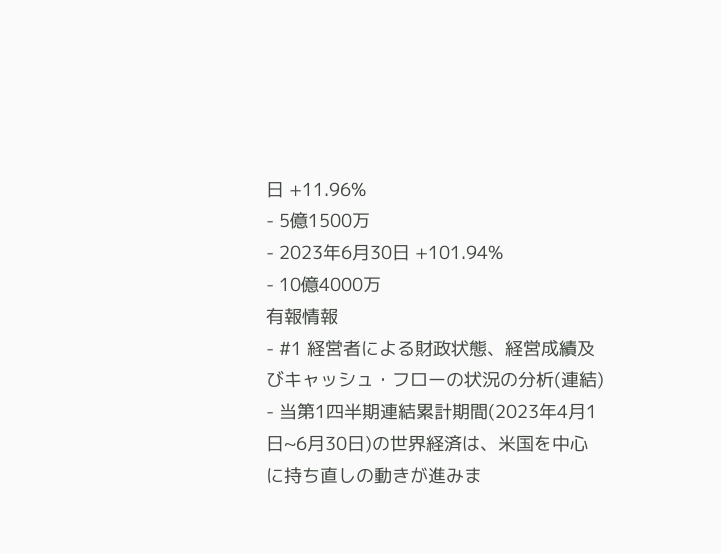日 +11.96%
- 5億1500万
- 2023年6月30日 +101.94%
- 10億4000万
有報情報
- #1 経営者による財政状態、経営成績及びキャッシュ・フローの状況の分析(連結)
- 当第1四半期連結累計期間(2023年4月1日~6月30日)の世界経済は、米国を中心に持ち直しの動きが進みま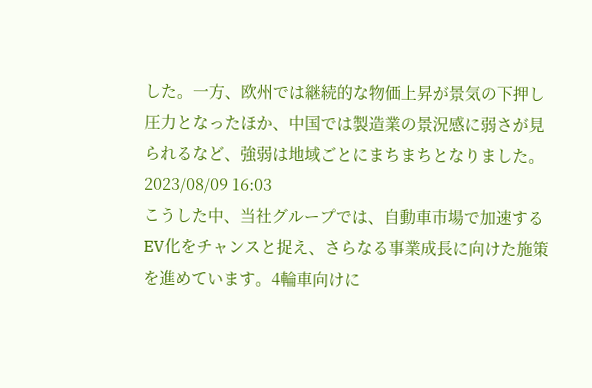した。一方、欧州では継続的な物価上昇が景気の下押し圧力となったほか、中国では製造業の景況感に弱さが見られるなど、強弱は地域ごとにまちまちとなりました。2023/08/09 16:03
こうした中、当社グループでは、自動車市場で加速するEV化をチャンスと捉え、さらなる事業成長に向けた施策を進めています。4輪車向けに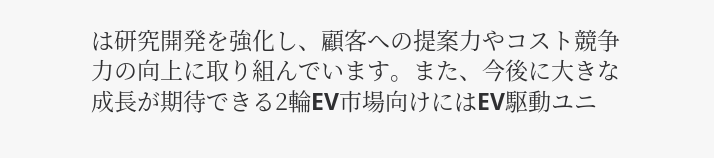は研究開発を強化し、顧客への提案力やコスト競争力の向上に取り組んでいます。また、今後に大きな成長が期待できる2輪EV市場向けにはEV駆動ユニ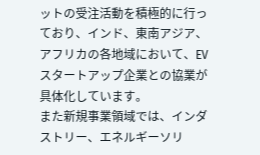ットの受注活動を積極的に行っており、インド、東南アジア、アフリカの各地域において、EVスタートアップ企業との協業が具体化しています。
また新規事業領域では、インダストリー、エネルギーソリ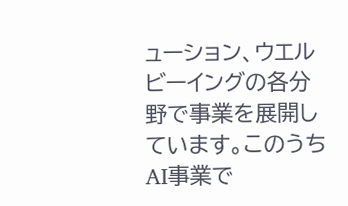ューション、ウエルビーイングの各分野で事業を展開しています。このうちAI事業で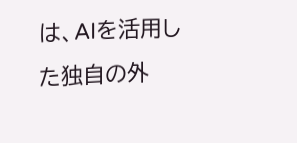は、AIを活用した独自の外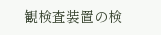観検査装置の検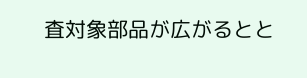査対象部品が広がるとと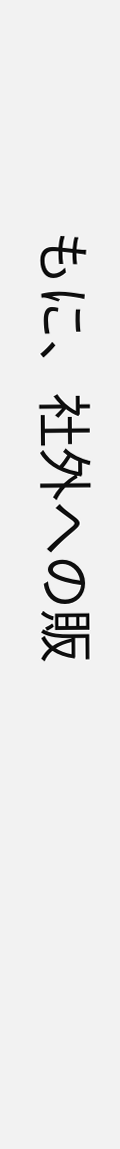もに、社外への販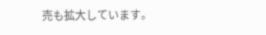売も拡大しています。